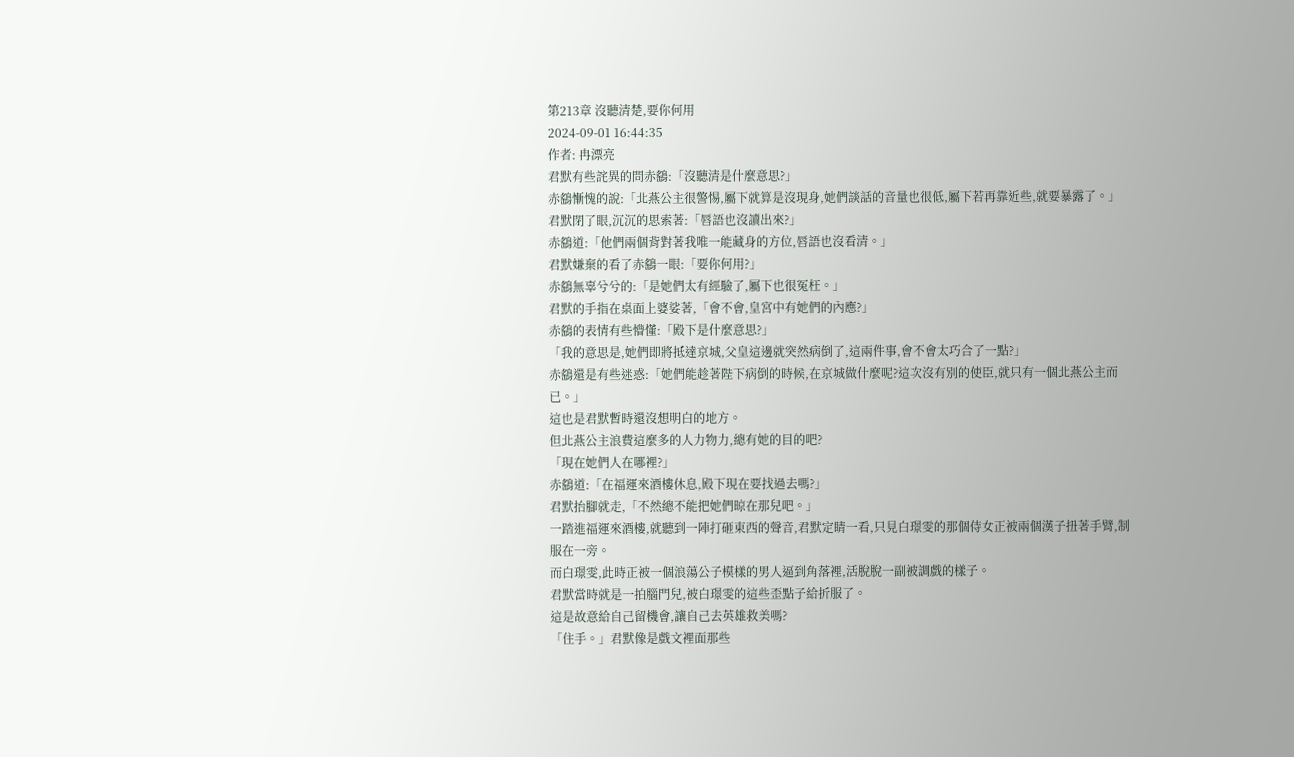第213章 沒聽清楚,要你何用
2024-09-01 16:44:35
作者: 冉漂亮
君默有些詫異的問赤鷂:「沒聽清是什麼意思?」
赤鷂慚愧的說:「北燕公主很警惕,屬下就算是沒現身,她們談話的音量也很低,屬下若再靠近些,就要暴露了。」
君默閉了眼,沉沉的思索著:「唇語也沒讀出來?」
赤鷂道:「他們兩個背對著我唯一能藏身的方位,唇語也沒看清。」
君默嫌棄的看了赤鷂一眼:「要你何用?」
赤鷂無辜兮兮的:「是她們太有經驗了,屬下也很冤枉。」
君默的手指在桌面上婆娑著,「會不會,皇宮中有她們的內應?」
赤鷂的表情有些懵懂:「殿下是什麼意思?」
「我的意思是,她們即將抵達京城,父皇這邊就突然病倒了,這兩件事,會不會太巧合了一點?」
赤鷂還是有些迷惑:「她們能趁著陛下病倒的時候,在京城做什麼呢?這次沒有別的使臣,就只有一個北燕公主而已。」
這也是君默暫時還沒想明白的地方。
但北燕公主浪費這麼多的人力物力,總有她的目的吧?
「現在她們人在哪裡?」
赤鷂道:「在福運來酒樓休息,殿下現在要找過去嗎?」
君默抬腳就走,「不然總不能把她們晾在那兒吧。」
一踏進福運來酒樓,就聽到一陣打砸東西的聲音,君默定睛一看,只見白璟雯的那個侍女正被兩個漢子扭著手臂,制服在一旁。
而白璟雯,此時正被一個浪蕩公子模樣的男人逼到角落裡,活脫脫一副被調戲的樣子。
君默當時就是一拍腦門兒,被白璟雯的這些歪點子給折服了。
這是故意給自己留機會,讓自己去英雄救美嗎?
「住手。」君默像是戲文裡面那些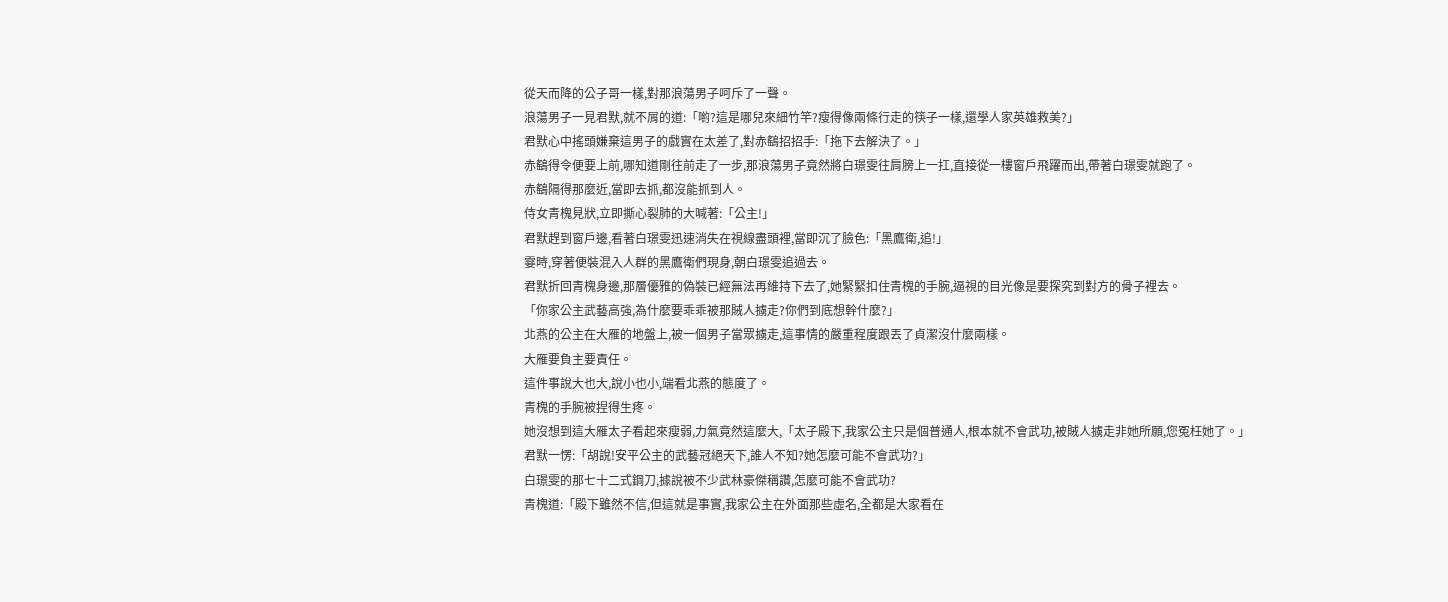從天而降的公子哥一樣,對那浪蕩男子呵斥了一聲。
浪蕩男子一見君默,就不屑的道:「喲?這是哪兒來細竹竿?瘦得像兩條行走的筷子一樣,還學人家英雄救美?」
君默心中搖頭嫌棄這男子的戲實在太差了,對赤鷂招招手:「拖下去解決了。」
赤鷂得令便要上前,哪知道剛往前走了一步,那浪蕩男子竟然將白璟雯往肩膀上一扛,直接從一樓窗戶飛躍而出,帶著白璟雯就跑了。
赤鷂隔得那麼近,當即去抓,都沒能抓到人。
侍女青槐見狀,立即撕心裂肺的大喊著:「公主!」
君默趕到窗戶邊,看著白璟雯迅速消失在視線盡頭裡,當即沉了臉色:「黑鷹衛,追!」
霎時,穿著便裝混入人群的黑鷹衛們現身,朝白璟雯追過去。
君默折回青槐身邊,那層優雅的偽裝已經無法再維持下去了,她緊緊扣住青槐的手腕,逼視的目光像是要探究到對方的骨子裡去。
「你家公主武藝高強,為什麼要乖乖被那賊人擄走?你們到底想幹什麼?」
北燕的公主在大雁的地盤上,被一個男子當眾擄走,這事情的嚴重程度跟丟了貞潔沒什麼兩樣。
大雁要負主要責任。
這件事說大也大,說小也小,端看北燕的態度了。
青槐的手腕被捏得生疼。
她沒想到這大雁太子看起來瘦弱,力氣竟然這麼大,「太子殿下,我家公主只是個普通人,根本就不會武功,被賊人擄走非她所願,您冤枉她了。」
君默一愣:「胡說!安平公主的武藝冠絕天下,誰人不知?她怎麼可能不會武功?」
白璟雯的那七十二式鋼刀,據說被不少武林豪傑稱讚,怎麼可能不會武功?
青槐道:「殿下雖然不信,但這就是事實,我家公主在外面那些虛名,全都是大家看在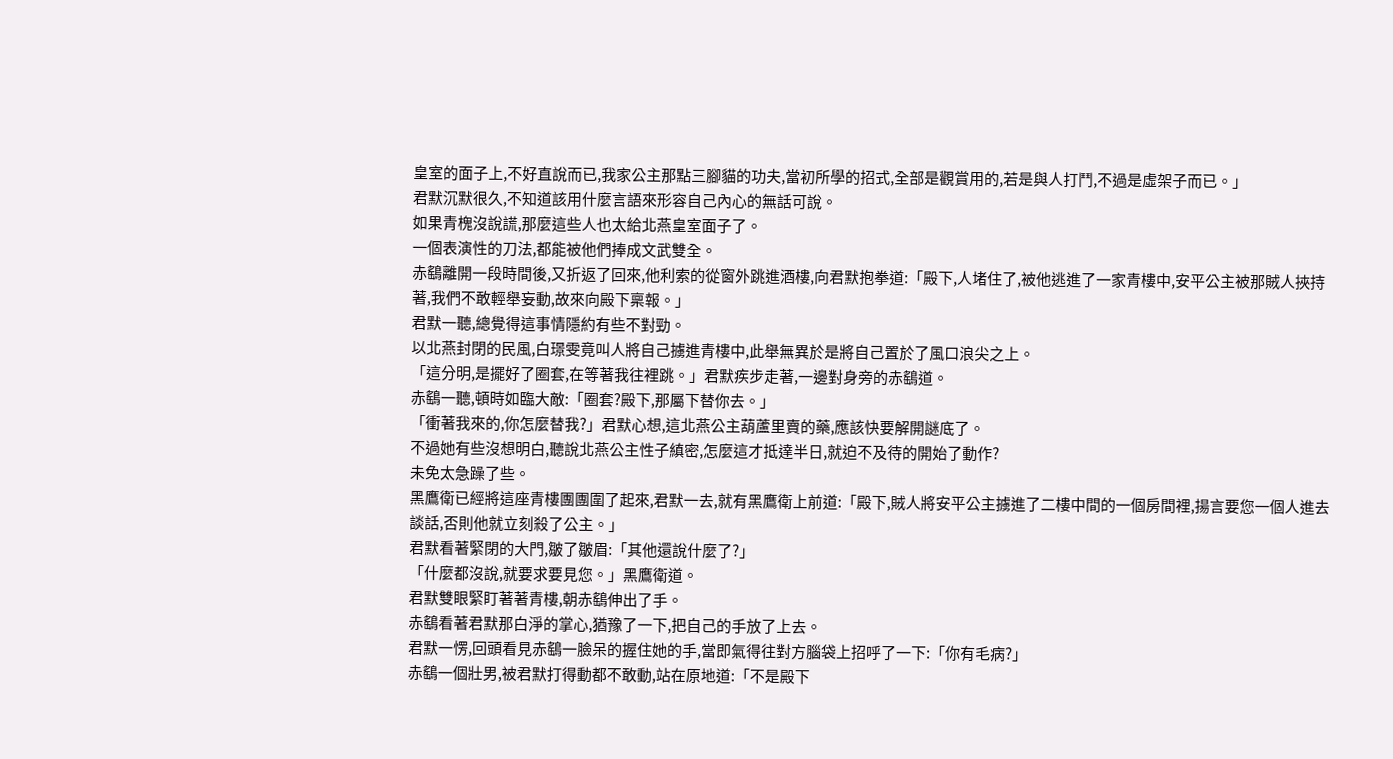皇室的面子上,不好直說而已,我家公主那點三腳貓的功夫,當初所學的招式,全部是觀賞用的,若是與人打鬥,不過是虛架子而已。」
君默沉默很久,不知道該用什麼言語來形容自己內心的無話可說。
如果青槐沒說謊,那麼這些人也太給北燕皇室面子了。
一個表演性的刀法,都能被他們捧成文武雙全。
赤鷂離開一段時間後,又折返了回來,他利索的從窗外跳進酒樓,向君默抱拳道:「殿下,人堵住了,被他逃進了一家青樓中,安平公主被那賊人挾持著,我們不敢輕舉妄動,故來向殿下稟報。」
君默一聽,總覺得這事情隱約有些不對勁。
以北燕封閉的民風,白璟雯竟叫人將自己擄進青樓中,此舉無異於是將自己置於了風口浪尖之上。
「這分明,是擺好了圈套,在等著我往裡跳。」君默疾步走著,一邊對身旁的赤鷂道。
赤鷂一聽,頓時如臨大敵:「圈套?殿下,那屬下替你去。」
「衝著我來的,你怎麼替我?」君默心想,這北燕公主葫蘆里賣的藥,應該快要解開謎底了。
不過她有些沒想明白,聽說北燕公主性子縝密,怎麼這才抵達半日,就迫不及待的開始了動作?
未免太急躁了些。
黑鷹衛已經將這座青樓團團圍了起來,君默一去,就有黑鷹衛上前道:「殿下,賊人將安平公主擄進了二樓中間的一個房間裡,揚言要您一個人進去談話,否則他就立刻殺了公主。」
君默看著緊閉的大門,皺了皺眉:「其他還說什麼了?」
「什麼都沒說,就要求要見您。」黑鷹衛道。
君默雙眼緊盯著著青樓,朝赤鷂伸出了手。
赤鷂看著君默那白淨的掌心,猶豫了一下,把自己的手放了上去。
君默一愣,回頭看見赤鷂一臉呆的握住她的手,當即氣得往對方腦袋上招呼了一下:「你有毛病?」
赤鷂一個壯男,被君默打得動都不敢動,站在原地道:「不是殿下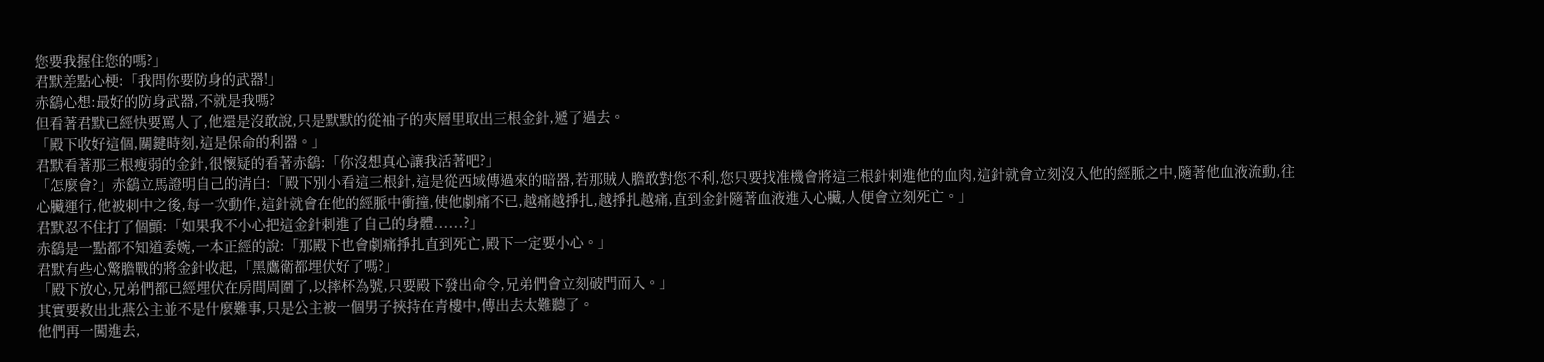您要我握住您的嗎?」
君默差點心梗:「我問你要防身的武器!」
赤鷂心想:最好的防身武器,不就是我嗎?
但看著君默已經快要罵人了,他還是沒敢說,只是默默的從袖子的夾層里取出三根金針,遞了過去。
「殿下收好這個,關鍵時刻,這是保命的利器。」
君默看著那三根瘦弱的金針,很懷疑的看著赤鷂:「你沒想真心讓我活著吧?」
「怎麼會?」赤鷂立馬證明自己的清白:「殿下別小看這三根針,這是從西域傳過來的暗器,若那賊人膽敢對您不利,您只要找准機會將這三根針刺進他的血肉,這針就會立刻沒入他的經脈之中,隨著他血液流動,往心臟運行,他被刺中之後,每一次動作,這針就會在他的經脈中衝撞,使他劇痛不已,越痛越掙扎,越掙扎越痛,直到金針隨著血液進入心臟,人便會立刻死亡。」
君默忍不住打了個顫:「如果我不小心把這金針刺進了自己的身體......?」
赤鷂是一點都不知道委婉,一本正經的說:「那殿下也會劇痛掙扎直到死亡,殿下一定要小心。」
君默有些心驚膽戰的將金針收起,「黑鷹衛都埋伏好了嗎?」
「殿下放心,兄弟們都已經埋伏在房間周圍了,以摔杯為號,只要殿下發出命令,兄弟們會立刻破門而入。」
其實要救出北燕公主並不是什麼難事,只是公主被一個男子挾持在青樓中,傳出去太難聽了。
他們再一闖進去,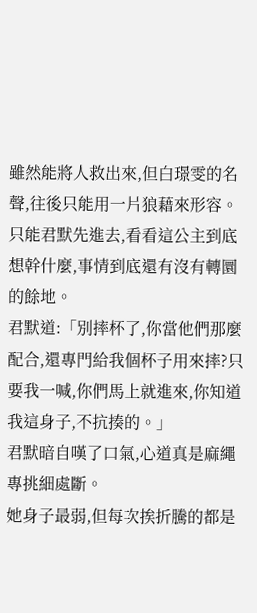雖然能將人救出來,但白璟雯的名聲,往後只能用一片狼藉來形容。
只能君默先進去,看看這公主到底想幹什麼,事情到底還有沒有轉圜的餘地。
君默道:「別摔杯了,你當他們那麼配合,還專門給我個杯子用來摔?只要我一喊,你們馬上就進來,你知道我這身子,不抗揍的。」
君默暗自嘆了口氣,心道真是麻繩專挑細處斷。
她身子最弱,但每次挨折騰的都是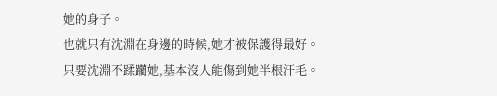她的身子。
也就只有沈淵在身邊的時候,她才被保護得最好。
只要沈淵不蹂躪她,基本沒人能傷到她半根汗毛。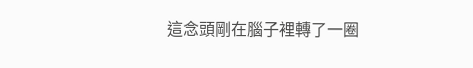這念頭剛在腦子裡轉了一圈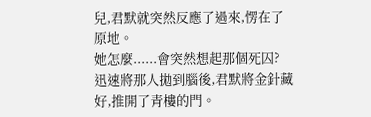兒,君默就突然反應了過來,愣在了原地。
她怎麼......會突然想起那個死囚?
迅速將那人拋到腦後,君默將金針藏好,推開了青樓的門。